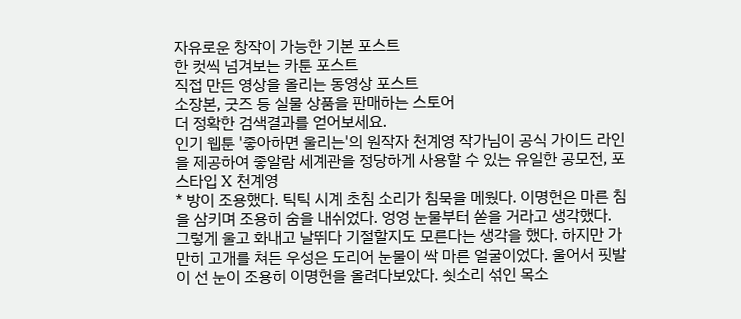자유로운 창작이 가능한 기본 포스트
한 컷씩 넘겨보는 카툰 포스트
직접 만든 영상을 올리는 동영상 포스트
소장본, 굿즈 등 실물 상품을 판매하는 스토어
더 정확한 검색결과를 얻어보세요.
인기 웹툰 '좋아하면 울리는'의 원작자 천계영 작가님이 공식 가이드 라인을 제공하여 좋알람 세계관을 정당하게 사용할 수 있는 유일한 공모전, 포스타입 X 천계영
* 방이 조용했다. 틱틱 시계 초침 소리가 침묵을 메웠다. 이명헌은 마른 침을 삼키며 조용히 숨을 내쉬었다. 엉엉 눈물부터 쏟을 거라고 생각했다. 그렇게 울고 화내고 날뛰다 기절할지도 모른다는 생각을 했다. 하지만 가만히 고개를 쳐든 우성은 도리어 눈물이 싹 마른 얼굴이었다. 울어서 핏발이 선 눈이 조용히 이명헌을 올려다보았다. 쇳소리 섞인 목소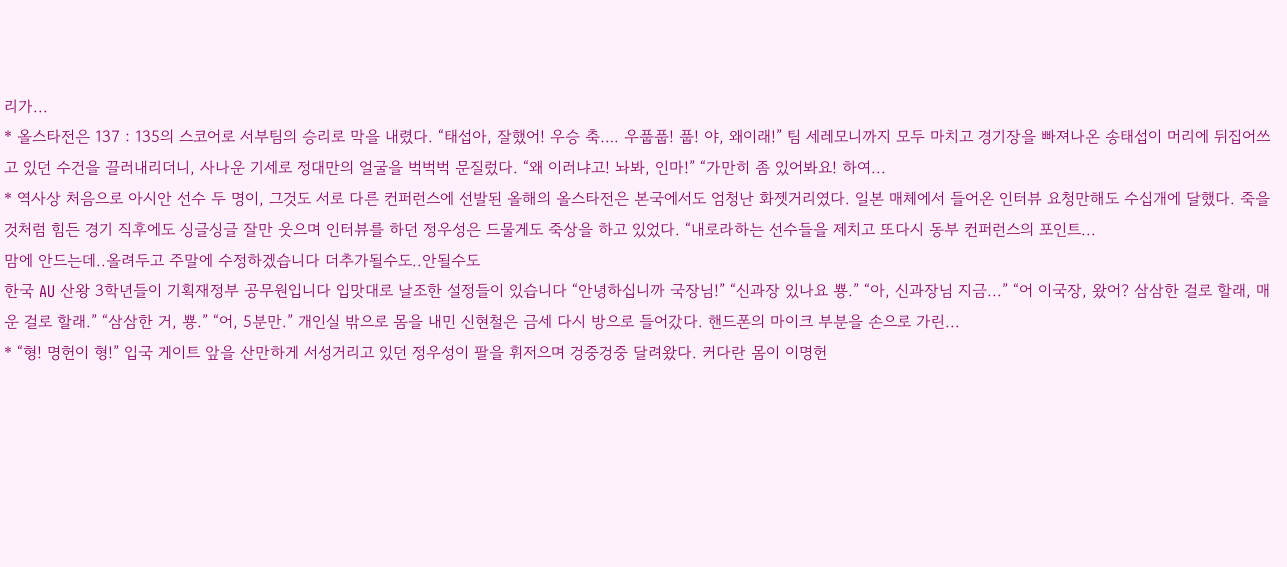리가...
* 올스타전은 137 : 135의 스코어로 서부팀의 승리로 막을 내렸다. “태섭아, 잘했어! 우승 축…. 우풉풉! 풉! 야, 왜이래!” 팀 세레모니까지 모두 마치고 경기장을 빠져나온 송태섭이 머리에 뒤집어쓰고 있던 수건을 끌러내리더니, 사나운 기세로 정대만의 얼굴을 벅벅벅 문질렀다. “왜 이러냐고! 놔봐, 인마!” “가만히 좀 있어봐요! 하여...
* 역사상 처음으로 아시안 선수 두 명이, 그것도 서로 다른 컨퍼런스에 선발된 올해의 올스타전은 본국에서도 엄청난 화젯거리였다. 일본 매체에서 들어온 인터뷰 요청만해도 수십개에 달했다. 죽을 것처럼 힘든 경기 직후에도 싱글싱글 잘만 웃으며 인터뷰를 하던 정우성은 드물게도 죽상을 하고 있었다. “내로라하는 선수들을 제치고 또다시 동부 컨퍼런스의 포인트...
맘에 안드는데..올려두고 주말에 수정하겠습니다 더추가될수도..안될수도
한국 AU 산왕 3학년들이 기획재정부 공무원입니다 입맛대로 날조한 설정들이 있습니다 “안녕하십니까 국장님!” “신과장 있나요 뿅.” “아, 신과장님 지금...” “어 이국장, 왔어? 삼삼한 걸로 할래, 매운 걸로 할래.” “삼삼한 거, 뿅.” “어, 5분만.” 개인실 밖으로 몸을 내민 신현철은 금세 다시 방으로 들어갔다. 핸드폰의 마이크 부분을 손으로 가린...
* “형! 명헌이 형!” 입국 게이트 앞을 산만하게 서성거리고 있던 정우성이 팔을 휘저으며 겅중겅중 달려왔다. 커다란 몸이 이명헌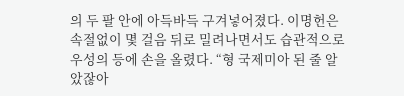의 두 팔 안에 아득바득 구겨넣어졌다. 이명헌은 속절없이 몇 걸음 뒤로 밀려나면서도 습관적으로 우성의 등에 손을 올렸다. “형 국제미아 된 줄 알았잖아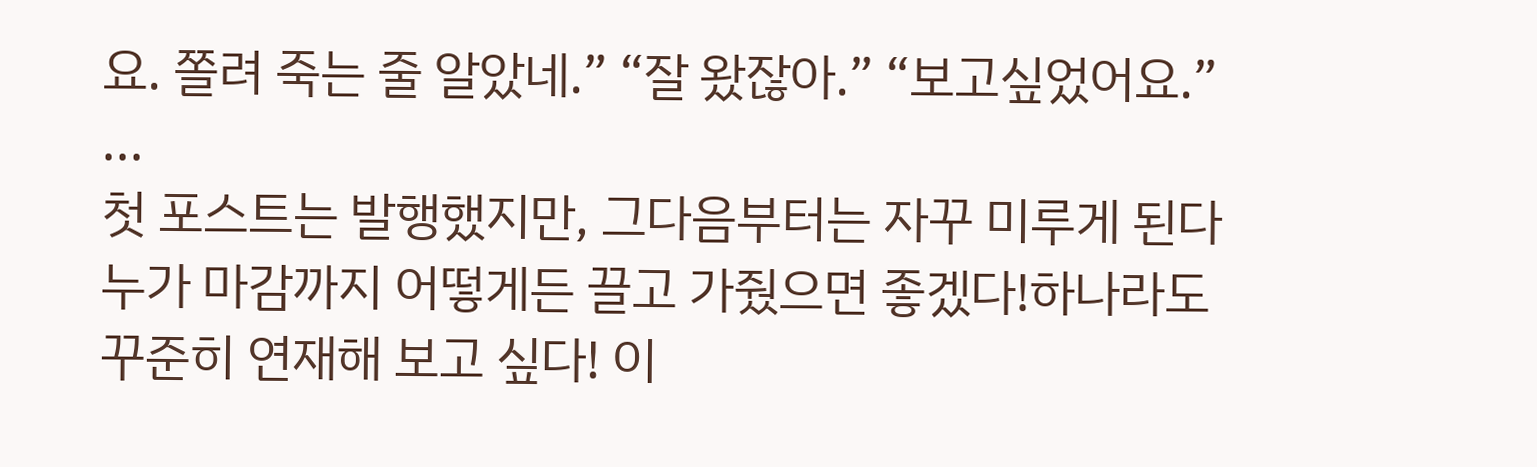요. 쫄려 죽는 줄 알았네.” “잘 왔잖아.” “보고싶었어요.” ...
첫 포스트는 발행했지만, 그다음부터는 자꾸 미루게 된다누가 마감까지 어떻게든 끌고 가줬으면 좋겠다!하나라도 꾸준히 연재해 보고 싶다! 이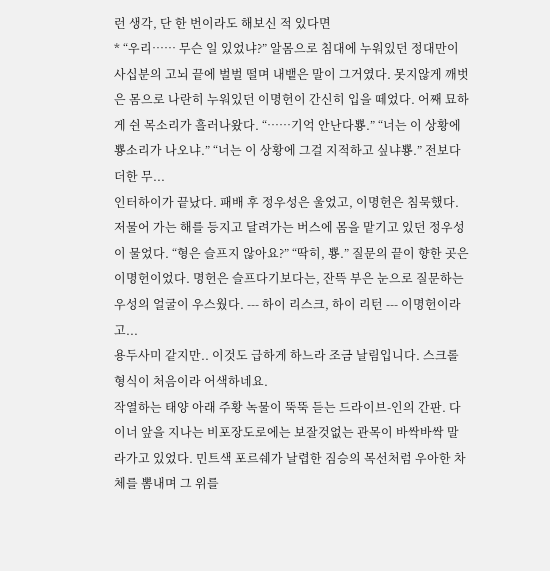런 생각, 단 한 번이라도 해보신 적 있다면
* “우리…… 무슨 일 있었냐?” 알몸으로 침대에 누워있던 정대만이 사십분의 고뇌 끝에 벌벌 떨며 내뱉은 말이 그거였다. 못지않게 깨벗은 몸으로 나란히 누워있던 이명헌이 간신히 입을 떼었다. 어째 묘하게 쉰 목소리가 흘러나왔다. “……기억 안난다뿅.” “너는 이 상황에 뿅소리가 나오냐.” “너는 이 상황에 그걸 지적하고 싶냐뿅.” 전보다 더한 무...
인터하이가 끝났다. 패배 후 정우성은 울었고, 이명헌은 침묵했다. 저물어 가는 해를 등지고 달려가는 버스에 몸을 맡기고 있던 정우성이 물었다. “형은 슬프지 않아요?” “딱히, 뿅.” 질문의 끝이 향한 곳은 이명헌이었다. 명헌은 슬프다기보다는, 잔뜩 부은 눈으로 질문하는 우성의 얼굴이 우스웠다. --- 하이 리스크, 하이 리턴 --- 이명헌이라고...
용두사미 같지만.. 이것도 급하게 하느라 조금 날림입니다. 스크롤 형식이 처음이라 어색하네요.
작열하는 태양 아래 주황 녹물이 뚝뚝 듣는 드라이브-인의 간판. 다이너 앞을 지나는 비포장도로에는 보잘것없는 관목이 바싹바싹 말라가고 있었다. 민트색 포르쉐가 날렵한 짐승의 목선처럼 우아한 차체를 뽐내며 그 위를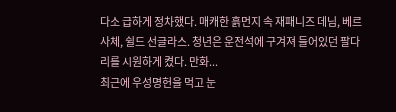다소 급하게 정차했다. 매캐한 흙먼지 속 재패니즈 데님, 베르사체, 쉴드 선글라스. 청년은 운전석에 구겨져 들어있던 팔다리를 시원하게 켰다. 만화...
최근에 우성명헌을 먹고 눈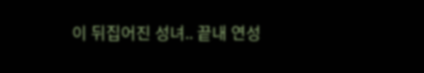이 뒤집어진 성녀.. 끝내 연성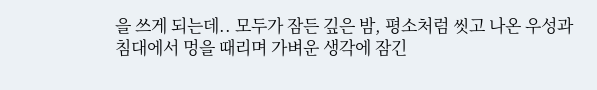을 쓰게 되는데.. 모두가 잠든 깊은 밤, 평소처럼 씻고 나온 우성과 침대에서 멍을 때리며 가벼운 생각에 잠긴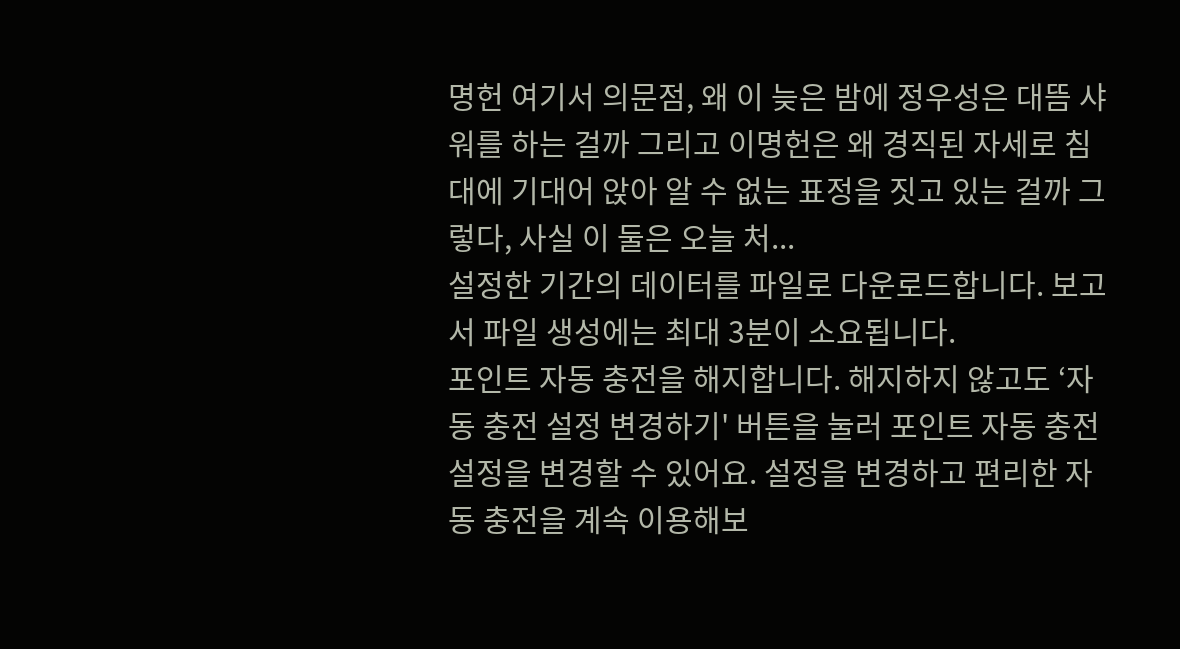명헌 여기서 의문점, 왜 이 늦은 밤에 정우성은 대뜸 샤워를 하는 걸까 그리고 이명헌은 왜 경직된 자세로 침대에 기대어 앉아 알 수 없는 표정을 짓고 있는 걸까 그렇다, 사실 이 둘은 오늘 처...
설정한 기간의 데이터를 파일로 다운로드합니다. 보고서 파일 생성에는 최대 3분이 소요됩니다.
포인트 자동 충전을 해지합니다. 해지하지 않고도 ‘자동 충전 설정 변경하기' 버튼을 눌러 포인트 자동 충전 설정을 변경할 수 있어요. 설정을 변경하고 편리한 자동 충전을 계속 이용해보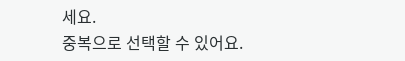세요.
중복으로 선택할 수 있어요.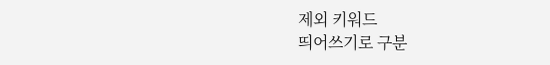제외 키워드
띄어쓰기로 구분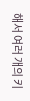해서 여러 개의 키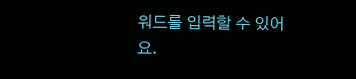워드를 입력할 수 있어요.